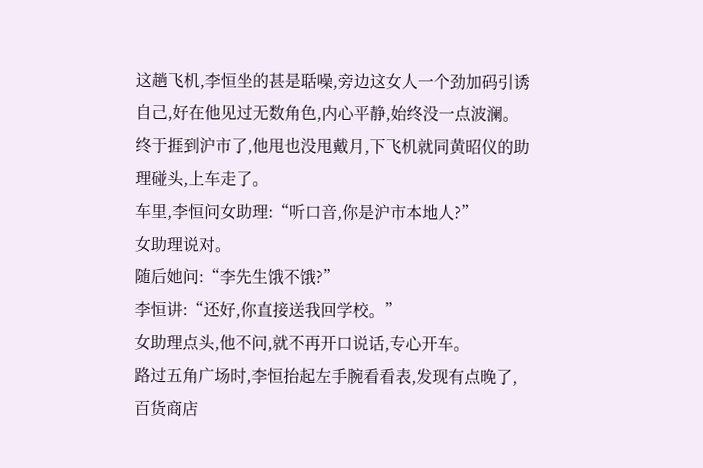这趟飞机,李恒坐的甚是聒噪,旁边这女人一个劲加码引诱自己,好在他见过无数角色,内心平静,始终没一点波澜。
终于捱到沪市了,他甩也没甩戴月,下飞机就同黄昭仪的助理碰头,上车走了。
车里,李恒问女助理:“听口音,你是沪市本地人?”
女助理说对。
随后她问:“李先生饿不饿?”
李恒讲:“还好,你直接送我回学校。”
女助理点头,他不问,就不再开口说话,专心开车。
路过五角广场时,李恒抬起左手腕看看表,发现有点晚了,百货商店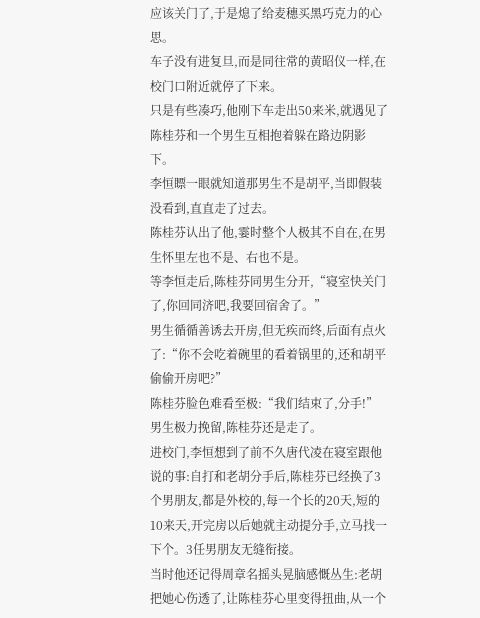应该关门了,于是熄了给麦穗买黑巧克力的心思。
车子没有进复旦,而是同往常的黄昭仪一样,在校门口附近就停了下来。
只是有些凑巧,他刚下车走出50来米,就遇见了陈桂芬和一个男生互相抱着躲在路边阴影下。
李恒瞟一眼就知道那男生不是胡平,当即假装没看到,直直走了过去。
陈桂芬认出了他,霎时整个人极其不自在,在男生怀里左也不是、右也不是。
等李恒走后,陈桂芬同男生分开,“寝室快关门了,你回同济吧,我要回宿舍了。”
男生循循善诱去开房,但无疾而终,后面有点火了:“你不会吃着碗里的看着锅里的,还和胡平偷偷开房吧?”
陈桂芬脸色难看至极:“我们结束了,分手!”
男生极力挽留,陈桂芬还是走了。
进校门,李恒想到了前不久唐代凌在寝室跟他说的事:自打和老胡分手后,陈桂芬已经换了3个男朋友,都是外校的,每一个长的20天,短的10来天,开完房以后她就主动提分手,立马找一下个。3任男朋友无缝衔接。
当时他还记得周章名摇头晃脑感慨丛生:老胡把她心伤透了,让陈桂芬心里变得扭曲,从一个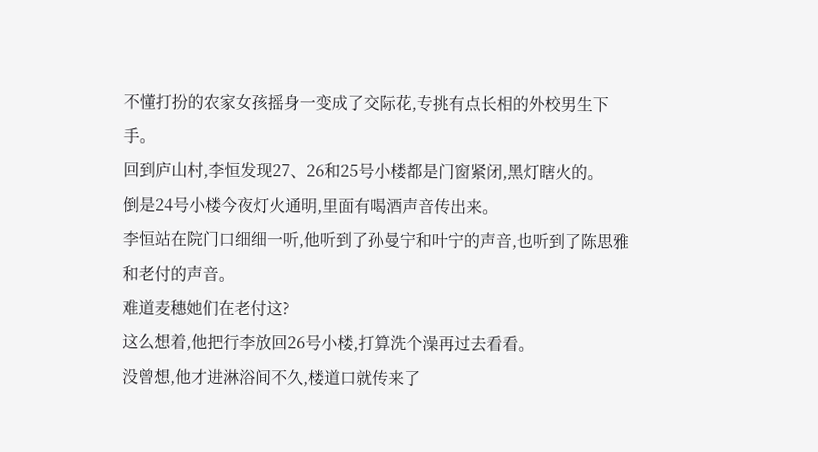不懂打扮的农家女孩摇身一变成了交际花,专挑有点长相的外校男生下手。
回到庐山村,李恒发现27、26和25号小楼都是门窗紧闭,黑灯瞎火的。
倒是24号小楼今夜灯火通明,里面有喝酒声音传出来。
李恒站在院门口细细一听,他听到了孙曼宁和叶宁的声音,也听到了陈思雅和老付的声音。
难道麦穗她们在老付这?
这么想着,他把行李放回26号小楼,打算洗个澡再过去看看。
没曾想,他才进淋浴间不久,楼道口就传来了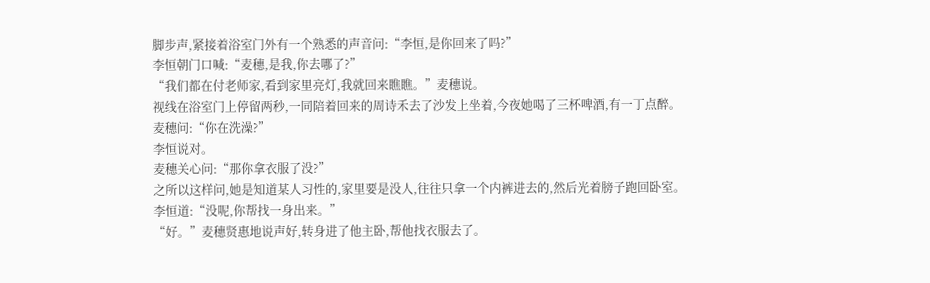脚步声,紧接着浴室门外有一个熟悉的声音问:“李恒,是你回来了吗?”
李恒朝门口喊:“麦穗,是我,你去哪了?”
“我们都在付老师家,看到家里亮灯,我就回来瞧瞧。”麦穗说。
视线在浴室门上停留两秒,一同陪着回来的周诗禾去了沙发上坐着,今夜她喝了三杯啤酒,有一丁点醉。
麦穗问:“你在洗澡?”
李恒说对。
麦穗关心问:“那你拿衣服了没?”
之所以这样问,她是知道某人习性的,家里要是没人,往往只拿一个内裤进去的,然后光着膀子跑回卧室。
李恒道:“没呢,你帮找一身出来。”
“好。”麦穗贤惠地说声好,转身进了他主卧,帮他找衣服去了。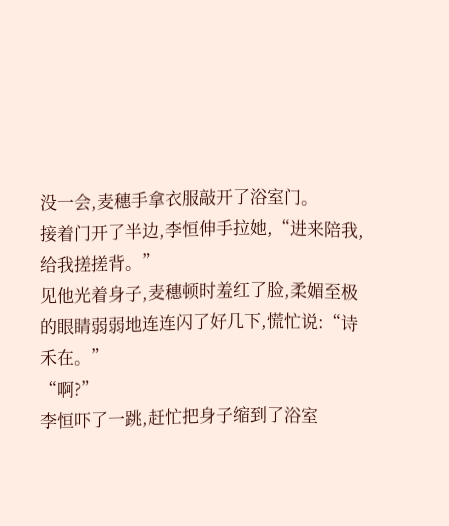没一会,麦穗手拿衣服敲开了浴室门。
接着门开了半边,李恒伸手拉她,“进来陪我,给我搓搓背。”
见他光着身子,麦穗顿时羞红了脸,柔媚至极的眼睛弱弱地连连闪了好几下,慌忙说:“诗禾在。”
“啊?”
李恒吓了一跳,赶忙把身子缩到了浴室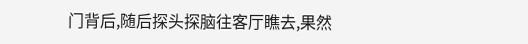门背后,随后探头探脑往客厅瞧去,果然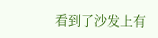看到了沙发上有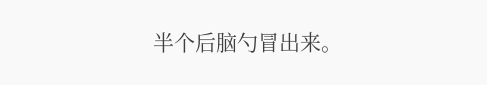半个后脑勺冒出来。